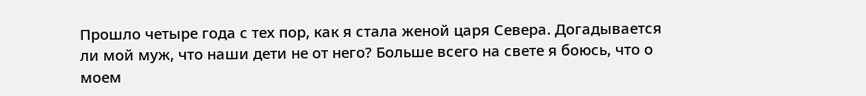Прошло четыре года с тех пор, как я стала женой царя Севера. Догадывается ли мой муж, что наши дети не от него? Больше всего на свете я боюсь, что о моем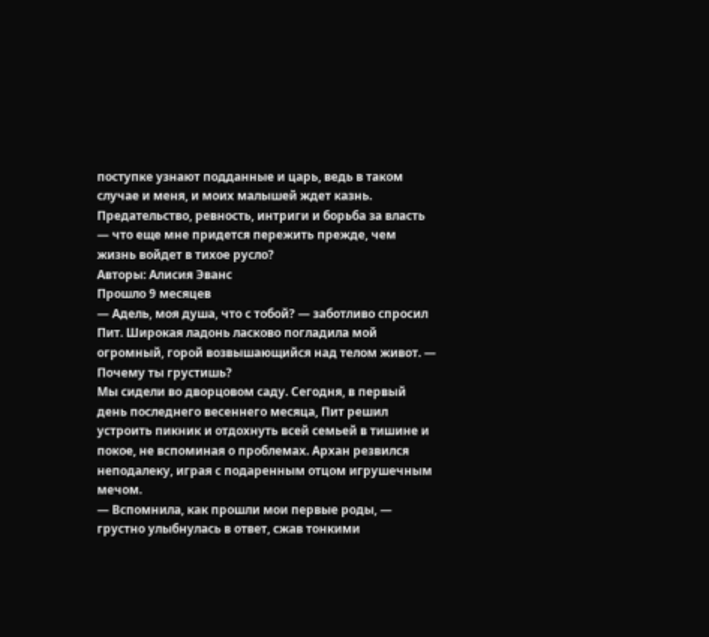поступке узнают подданные и царь, ведь в таком случае и меня, и моих малышей ждет казнь. Предательство, ревность, интриги и борьба за власть — что еще мне придется пережить прежде, чем жизнь войдет в тихое русло?
Авторы: Алисия Эванс
Прошло 9 месяцев
— Адель, моя душа, что с тобой? — заботливо спросил Пит. Широкая ладонь ласково погладила мой огромный, горой возвышающийся над телом живот. — Почему ты грустишь?
Мы сидели во дворцовом саду. Сегодня, в первый день последнего весеннего месяца, Пит решил устроить пикник и отдохнуть всей семьей в тишине и покое, не вспоминая о проблемах. Архан резвился неподалеку, играя с подаренным отцом игрушечным мечом.
— Вспомнила, как прошли мои первые роды, — грустно улыбнулась в ответ, сжав тонкими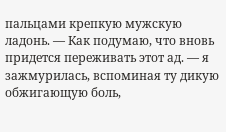пальцами крепкую мужскую ладонь. — Как подумаю, что вновь придется переживать этот ад. — я зажмурилась, вспоминая ту дикую обжигающую боль,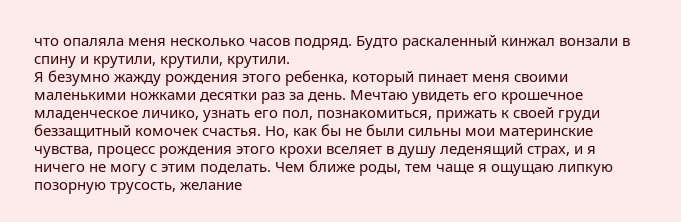что опаляла меня несколько часов подряд. Будто раскаленный кинжал вонзали в спину и крутили, крутили, крутили.
Я безумно жажду рождения этого ребенка, который пинает меня своими маленькими ножками десятки раз за день. Мечтаю увидеть его крошечное младенческое личико, узнать его пол, познакомиться, прижать к своей груди беззащитный комочек счастья. Но, как бы не были сильны мои материнские чувства, процесс рождения этого крохи вселяет в душу леденящий страх, и я ничего не могу с этим поделать. Чем ближе роды, тем чаще я ощущаю липкую позорную трусость, желание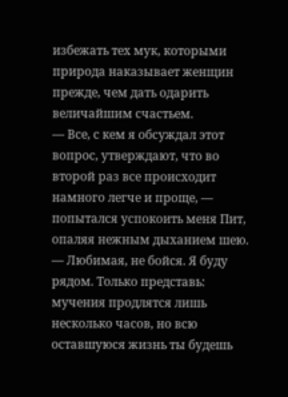избежать тех мук, которыми природа наказывает женщин прежде, чем дать одарить величайшим счастьем.
— Все, с кем я обсуждал этот вопрос, утверждают, что во второй раз все происходит намного легче и проще, — попытался успокоить меня Пит, опаляя нежным дыханием шею.
— Любимая, не бойся. Я буду рядом. Только представь: мучения продлятся лишь несколько часов, но всю оставшуюся жизнь ты будешь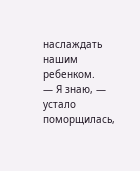наслаждать нашим ребенком.
— Я знаю, — устало поморщилась,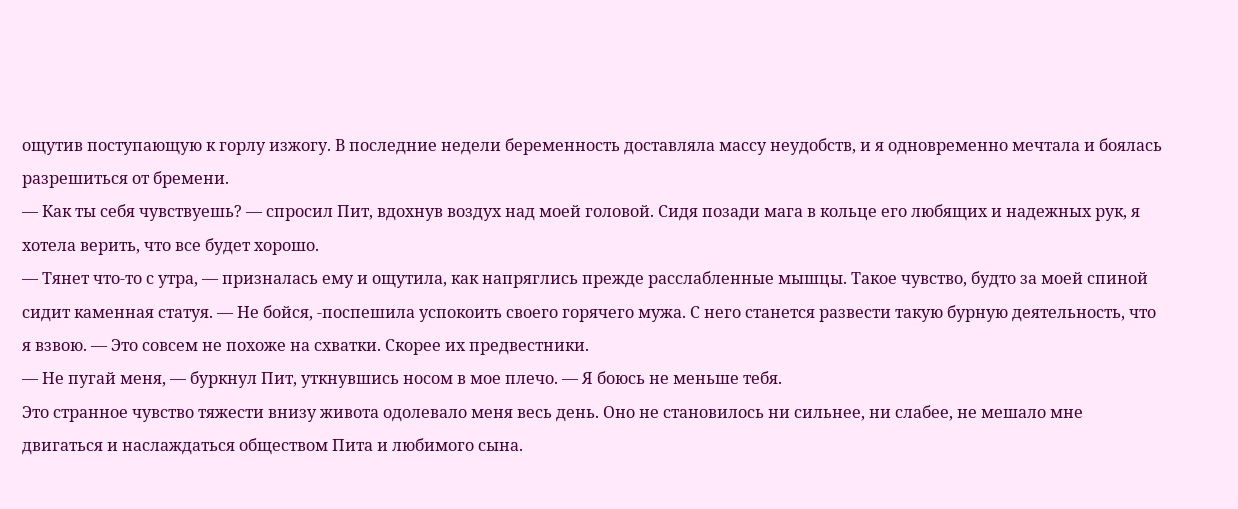ощутив поступающую к горлу изжогу. В последние недели беременность доставляла массу неудобств, и я одновременно мечтала и боялась разрешиться от бремени.
— Как ты себя чувствуешь? — спросил Пит, вдохнув воздух над моей головой. Сидя позади мага в кольце его любящих и надежных рук, я хотела верить, что все будет хорошо.
— Тянет что-то с утра, — призналась ему и ощутила, как напряглись прежде расслабленные мышцы. Такое чувство, будто за моей спиной сидит каменная статуя. — Не бойся, -поспешила успокоить своего горячего мужа. С него станется развести такую бурную деятельность, что я взвою. — Это совсем не похоже на схватки. Скорее их предвестники.
— Не пугай меня, — буркнул Пит, уткнувшись носом в мое плечо. — Я боюсь не меньше тебя.
Это странное чувство тяжести внизу живота одолевало меня весь день. Оно не становилось ни сильнее, ни слабее, не мешало мне двигаться и наслаждаться обществом Пита и любимого сына.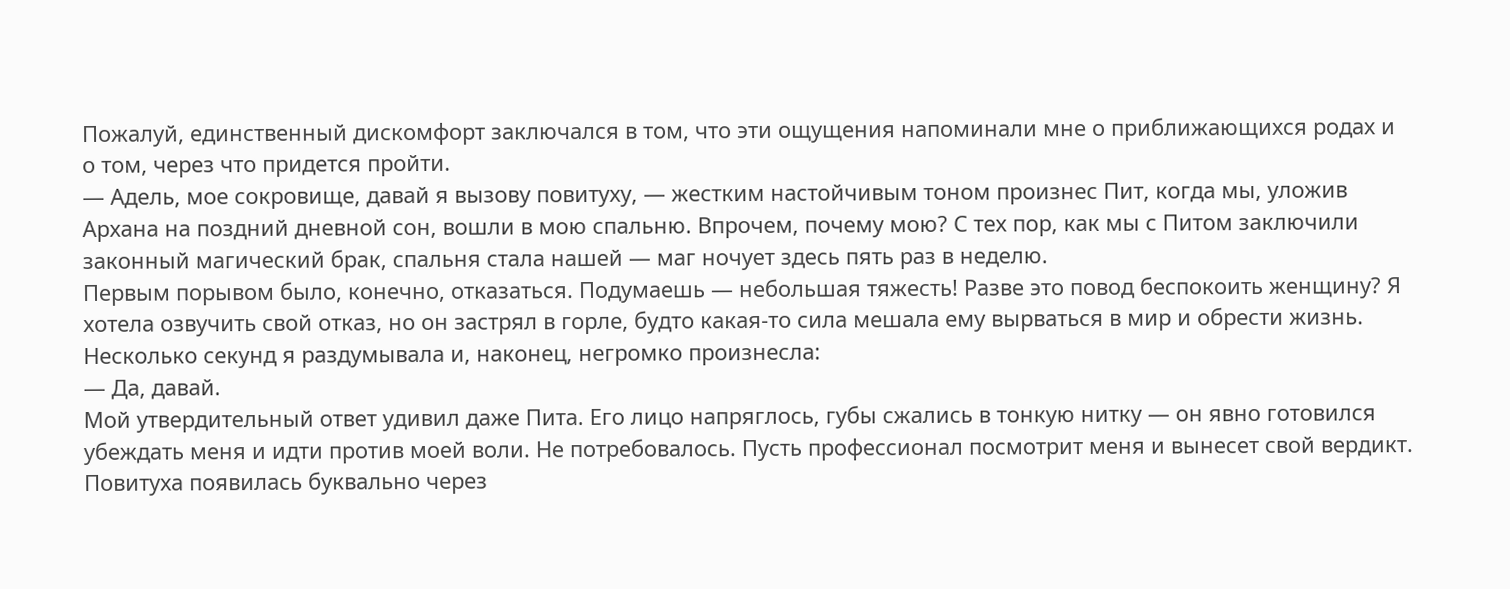Пожалуй, единственный дискомфорт заключался в том, что эти ощущения напоминали мне о приближающихся родах и о том, через что придется пройти.
— Адель, мое сокровище, давай я вызову повитуху, — жестким настойчивым тоном произнес Пит, когда мы, уложив Архана на поздний дневной сон, вошли в мою спальню. Впрочем, почему мою? С тех пор, как мы с Питом заключили законный магический брак, спальня стала нашей — маг ночует здесь пять раз в неделю.
Первым порывом было, конечно, отказаться. Подумаешь — небольшая тяжесть! Разве это повод беспокоить женщину? Я хотела озвучить свой отказ, но он застрял в горле, будто какая-то сила мешала ему вырваться в мир и обрести жизнь. Несколько секунд я раздумывала и, наконец, негромко произнесла:
— Да, давай.
Мой утвердительный ответ удивил даже Пита. Его лицо напряглось, губы сжались в тонкую нитку — он явно готовился убеждать меня и идти против моей воли. Не потребовалось. Пусть профессионал посмотрит меня и вынесет свой вердикт.
Повитуха появилась буквально через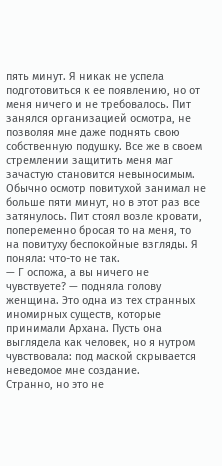пять минут. Я никак не успела подготовиться к ее появлению, но от меня ничего и не требовалось. Пит занялся организацией осмотра, не позволяя мне даже поднять свою собственную подушку. Все же в своем стремлении защитить меня маг зачастую становится невыносимым.
Обычно осмотр повитухой занимал не больше пяти минут, но в этот раз все затянулось. Пит стоял возле кровати, попеременно бросая то на меня, то на повитуху беспокойные взгляды. Я поняла: что-то не так.
— Г оспожа, а вы ничего не чувствуете? — подняла голову женщина. Это одна из тех странных иномирных существ, которые принимали Архана. Пусть она выглядела как человек, но я нутром чувствовала: под маской скрывается неведомое мне создание.
Странно, но это не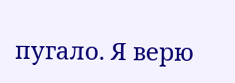пугало. Я верю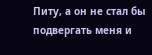Питу, а он не стал бы подвергать меня и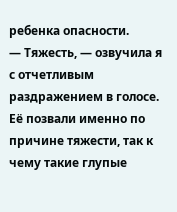ребенка опасности.
— Тяжесть, — озвучила я с отчетливым раздражением в голосе. Её позвали именно по причине тяжести, так к чему такие глупые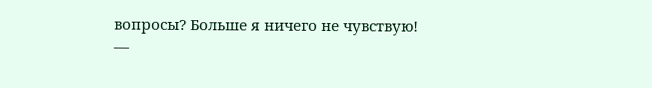вопросы? Больше я ничего не чувствую!
—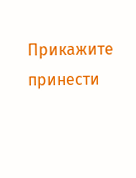Прикажите принести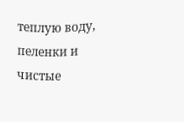теплую воду, пеленки и чистые